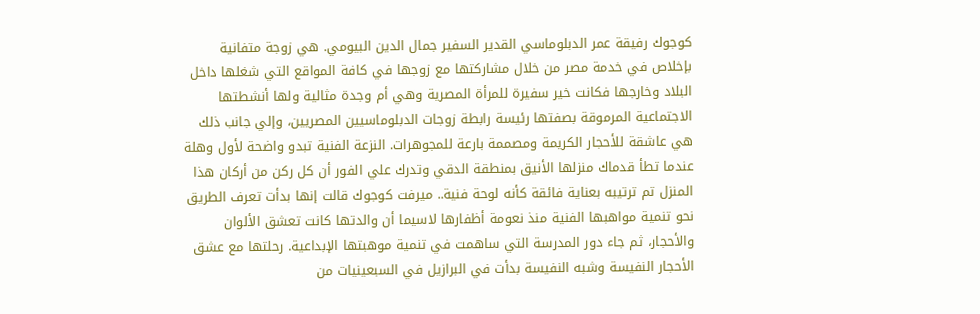كوجوك رفيقة عمر الدبلوماسي القدير السفير جمال الدين البيومي. هي زوجة متفانية بإخلاص في خدمة مصر من خلال مشاركتها مع زوجها في كافة المواقع التي شغلها داخل البلاد وخارجها فكانت خير سفيرة للمرأة المصرية وهي أم وجدة مثالية ولها أنشطتها الاجتماعية المرموقة بصفتها رئيسة رابطة زوجات الدبلوماسيين المصريين، وإلي جانب ذلك هي عاشقة للأحجار الكريمة ومصممة بارعة للمجوهرات. النزعة الفنية تبدو واضحة لأول وهلة عندما تطأ قدماك منزلها الأنيق بمنطقة الدقي وتدرك علي الفور أن كل ركن من أركان هذا المنزل تم ترتيبه بعناية فائقة كأنه لوحة فنية.. ميرفت كوجوك قالت إنها بدأت تعرف الطريق نحو تنمية مواهبها الفنية منذ نعومة أظفارها لاسيما أن والدتها كانت تعشق الألوان والأحجار، ثم جاء دور المدرسة التي ساهمت في تنمية موهبتها الإبداعية. رحلتها مع عشق الأحجار النفيسة وشبه النفيسة بدأت في البرازيل في السبعينيات من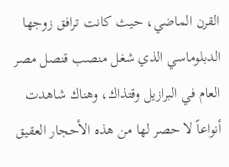القرن الماضي، حيث كانت ترافق زوجها الدبلوماسي الذي شغل منصب قنصل مصر العام في البرازيل وقتذاك، وهناك شاهدت أنواعاً لا حصر لها من هذه الأحجار العقيق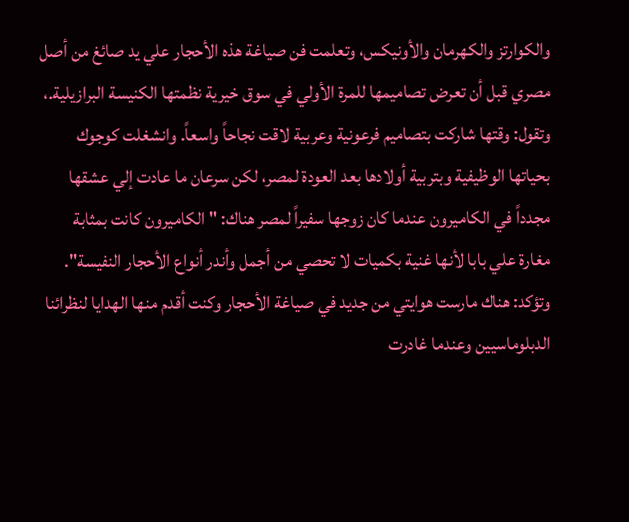والكوارتز والكهرمان والأونيكس، وتعلمت فن صياغة هذه الأحجار علي يد صائغ من أصل مصري قبل أن تعرض تصاميمها للمرة الأولي في سوق خيرية نظمتها الكنيسة البرازيلية.، وتقول: وقتها شاركت بتصاميم فرعونية وعربية لاقت نجاحاً واسعاً. وانشغلت كوجوك بحياتها الوظيفية وبتربية أولادها بعد العودة لمصر، لكن سرعان ما عادت إلي عشقها مجدداً في الكاميرون عندما كان زوجها سفيراً لمصر هناك: "الكاميرون كانت بمثابة مغارة علي بابا لأنها غنية بكميات لا تحصي من أجمل وأندر أنواع الأحجار النفيسة". وتؤكد: هناك مارست هوايتي من جديد في صياغة الأحجار وكنت أقدم منها الهدايا لنظرائنا الدبلوماسيين وعندما غادرت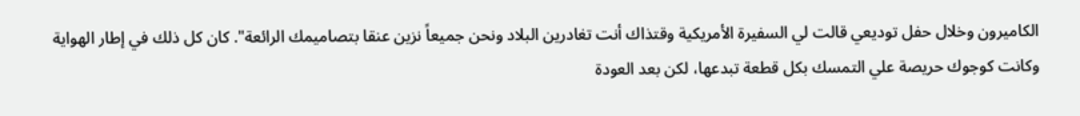الكاميرون وخلال حفل توديعي قالت لي السفيرة الأمريكية وقتذاك أنت تغادرين البلاد ونحن جميعاً نزين عنقا بتصاميمك الرائعة". كان كل ذلك في إطار الهواية وكانت كوجوك حريصة علي التمسك بكل قطعة تبدعها، لكن بعد العودة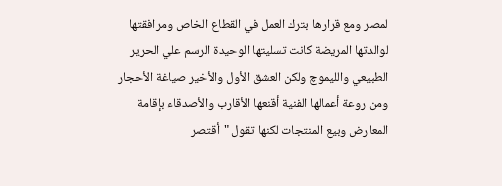لمصر ومع قرارها بترك العمل في القطاع الخاص ومرافقتها لوالدتها المريضة كانت تسليتها الوحيدة الرسم علي الحرير الطبيعي والليموچ ولكن العشق الأول والأخير صياغة الأحجار ومن روعة أعمالها الفنية أقنعها الأقارب والأصدقاء بإقامة المعارض وبيع المنتجات لكنها تقول "أقتصر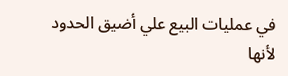في عمليات البيع علي أضيق الحدود لأنها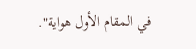في المقام الأول هواية".